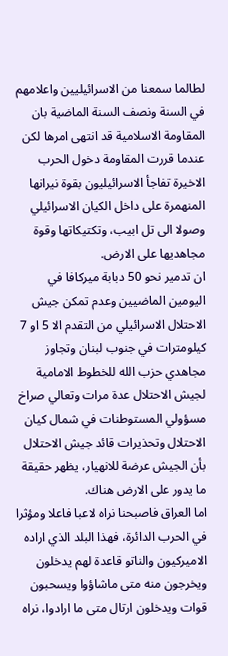لطالما سمعنا من الاسرائيليين واعلامهم في السنة ونصف السنة الماضية بان المقاومة الاسلامية قد انتهى امرها لكن عندما قررت المقاومة دخول الحرب الاخيرة تفاجأ الاسرائيليون بقوة نيرانها المنهمرة على داخل الكيان الاسرائيلي وصولا الى تل ابيب، وتكتيكاتها وقوة مجاهديها على الارض.
ان تدمير نحو 50 دبابة ميركافا في اليومين الماضيين وعدم تمكن جيش الاحتلال الاسرائيلي من التقدم الا 5 او 7 كيلومترات في جنوب لبنان وتجاوز مجاهدي حزب الله للخطوط الامامية لجيش الاحتلال عدة مرات وتعالي صراخ مسؤولي المستوطنات في شمال كيان الاحتلال وتحذيرات قائد جيش الاحتلال بأن الجيش عرضة للانهيار، يظهر حقيقة ما يدور على الارض هناك.
اما العراق فاصبحنا نراه لاعبا فاعلا ومؤثرا في الحرب الدائرة، فهذا البلد الذي اراده الاميركيون والناتو قاعدة لهم يدخلون ويخرجون منه متى ماشاؤوا ويسحبون قوات ويدخلون ارتال متى ما ارادوا، نراه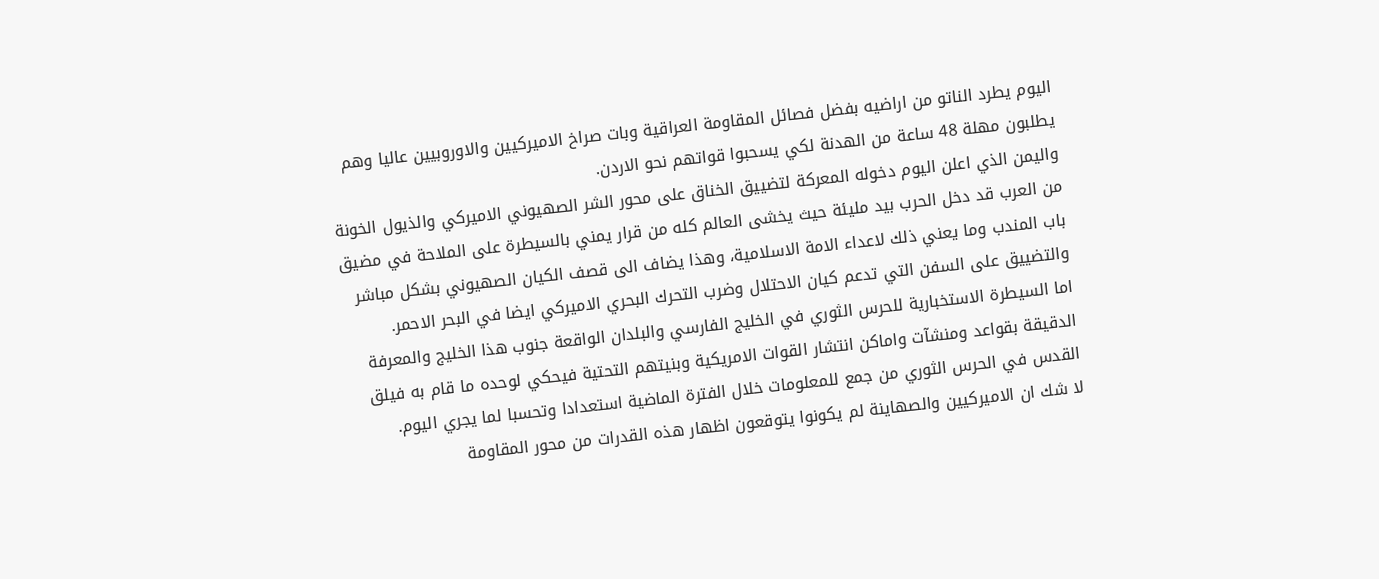اليوم يطرد الناتو من اراضيه بفضل فصائل المقاومة العراقية وبات صراخ الاميركيين والاوروبيين عاليا وهم يطلبون مهلة 48 ساعة من الهدنة لكي يسحبوا قواتهم نحو الاردن.
واليمن الذي اعلن اليوم دخوله المعركة لتضييق الخناق على محور الشر الصهيوني الاميركي والذيول الخونة من العرب قد دخل الحرب بيد مليئة حيث يخشى العالم كله من قرار يمني بالسيطرة على الملاحة في مضيق باب المندب وما يعني ذلك لاعداء الامة الاسلامية، وهذا يضاف الى قصف الكيان الصهيوني بشكل مباشر والتضييق على السفن التي تدعم كيان الاحتلال وضرب التحرك البحري الاميركي ايضا في البحر الاحمر.
اما السيطرة الاستخبارية للحرس الثوري في الخليج الفارسي والبلدان الواقعة جنوب هذا الخليج والمعرفة الدقيقة بقواعد ومنشآت واماكن انتشار القوات الامريكية وبنيتهم التحتية فيحكي لوحده ما قام به فيلق القدس في الحرس الثوري من جمع للمعلومات خلال الفترة الماضية استعدادا وتحسبا لما يجري اليوم.
لا شك ان الاميركيين والصهاينة لم يكونوا يتوقعون اظهار هذه القدرات من محور المقاومة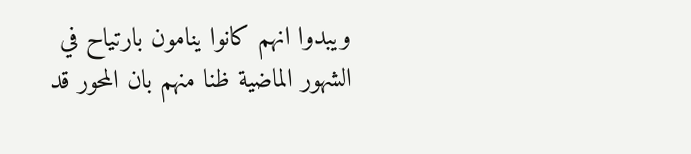ويبدوا انهم كانوا ينامون بارتياح في الشهور الماضية ظنا منهم بان المحور قد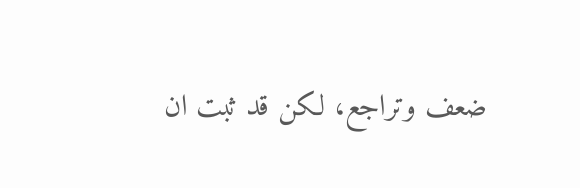ضعف وتراجع، لكن قد ثبت ان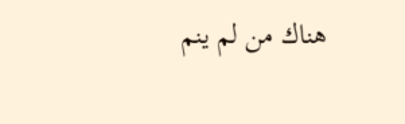هناك من لم ينم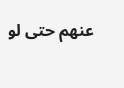عنهم حتى لو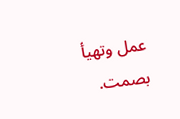عمل وتهيأ بصمت.